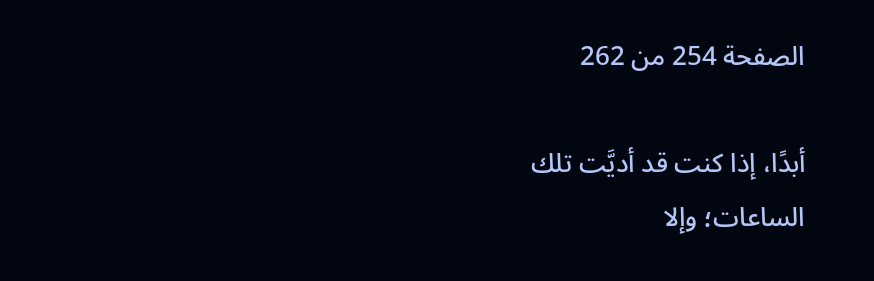الصفحة 254 من 262

أبدًا، إذا كنت قد أديَّت تلك الساعات؛ وإلا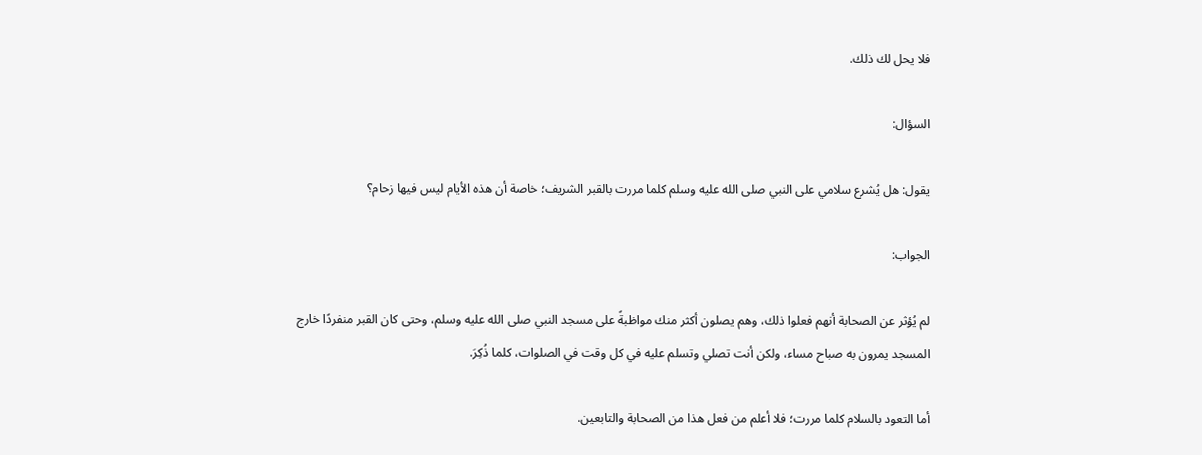فلا يحل لك ذلك.

السؤال:

يقول: هل يُشرع سلامي على النبي صلى الله عليه وسلم كلما مررت بالقبر الشريف؛ خاصة أن هذه الأيام ليس فيها زحام؟

الجواب:

لم يُؤثر عن الصحابة أنهم فعلوا ذلك، وهم يصلون أكثر منك مواظبةً على مسجد النبي صلى الله عليه وسلم، وحتى كان القبر منفردًا خارج المسجد يمرون به صباح مساء، ولكن أنت تصلي وتسلم عليه في كل وقت في الصلوات، كلما ذُكِرَ.

أما التعود بالسلام كلما مررت؛ فلا أعلم من فعل هذا من الصحابة والتابعين.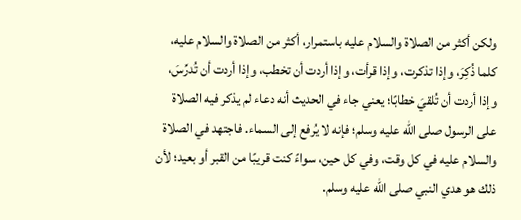ولكن أكثر من الصلاة والسلام عليه باستمرار، أكثر من الصلاة والسلام عليه، كلما ذُكِرَ، وإذا تذكرت، وإذا قرأت، وإذا أردت أن تخطب، وإذا أردت أن تُدرِّسَ، وإذا أردت أن تُلقيَ خطابًا؛ يعني جاء في الحديث أنه دعاء لم يذكر فيه الصلاة على الرسول صلى الله عليه وسلم؛ فإنه لا يُرفع إلى السماء. فاجتهد في الصلاة والسلام عليه في كل وقت، وفي كل حين، سواءً كنت قريبًا من القبر أو بعيد؛ لأن ذلك هو هدي النبي صلى الله عليه وسلم.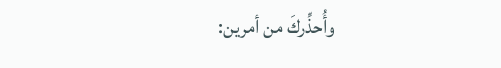وأُحذِّركَ من أمرين: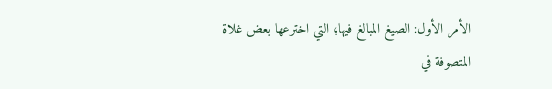الأمر الأول: الصيغ المبالغ فيها؛ التي اخترعها بعض غلاة المتصوفة في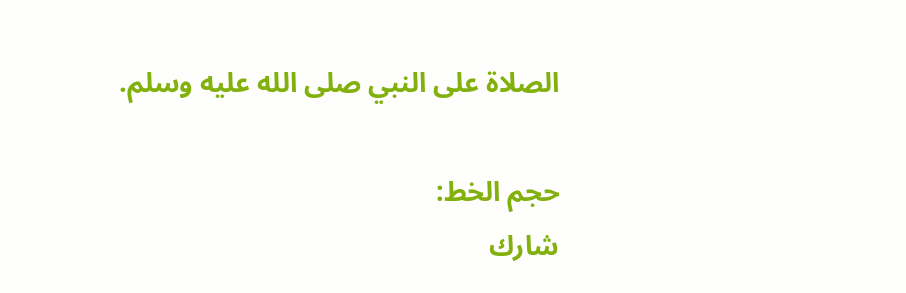الصلاة على النبي صلى الله عليه وسلم.

حجم الخط:
شارك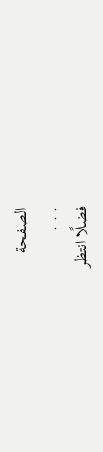الصفحة
. . .
فضلًا انتظر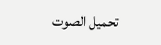تحميل الصوت